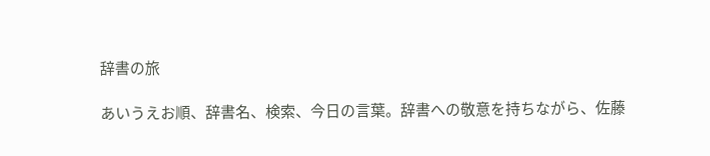辞書の旅

あいうえお順、辞書名、検索、今日の言葉。辞書への敬意を持ちながら、佐藤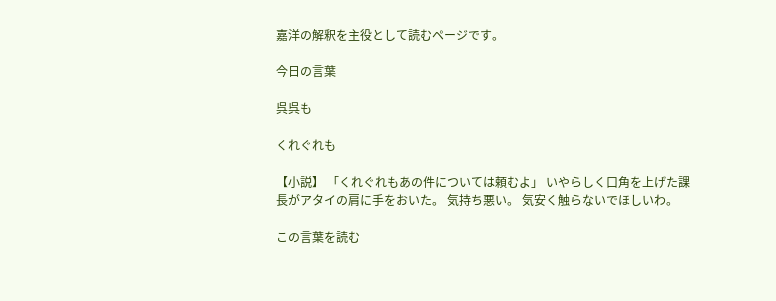嘉洋の解釈を主役として読むページです。

今日の言葉

呉呉も

くれぐれも

【小説】 「くれぐれもあの件については頼むよ」 いやらしく口角を上げた課長がアタイの肩に手をおいた。 気持ち悪い。 気安く触らないでほしいわ。

この言葉を読む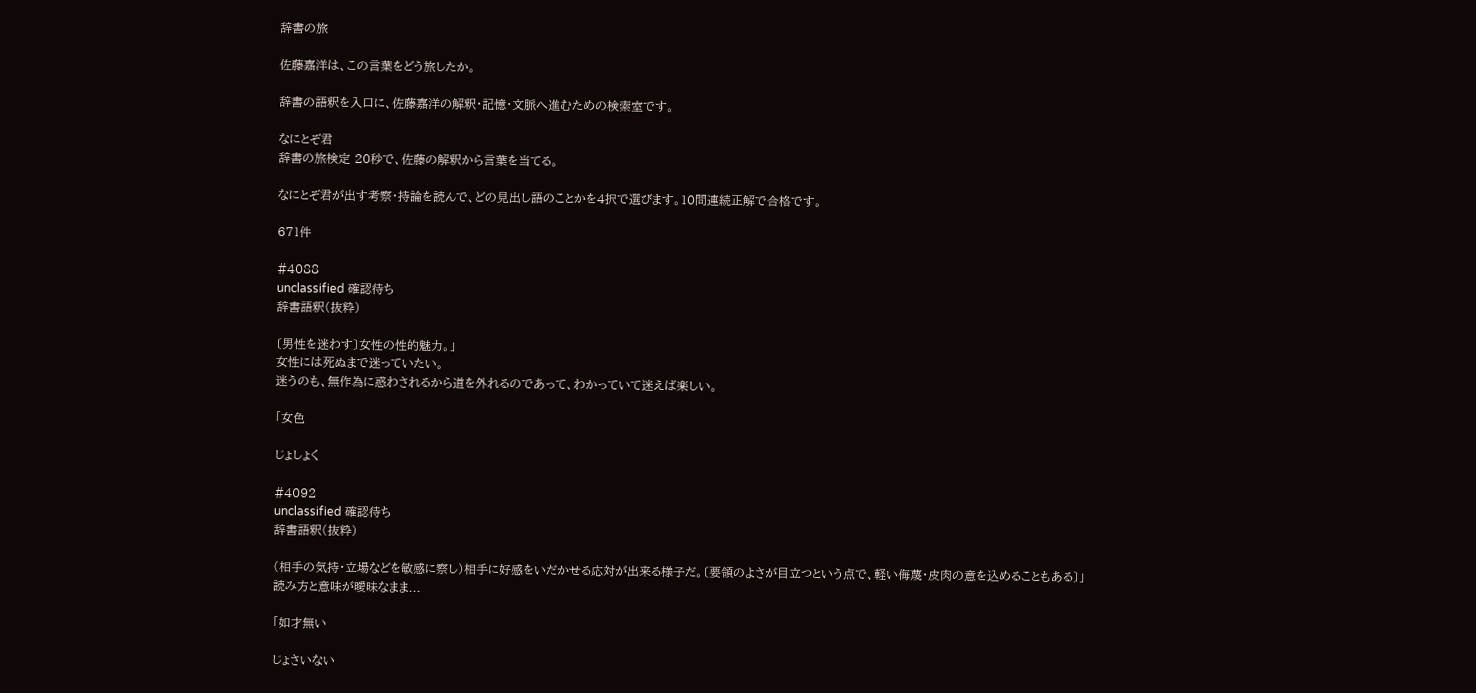辞書の旅

佐藤嘉洋は、この言葉をどう旅したか。

辞書の語釈を入口に、佐藤嘉洋の解釈・記憶・文脈へ進むための検索室です。

なにとぞ君
辞書の旅検定 20秒で、佐藤の解釈から言葉を当てる。

なにとぞ君が出す考察・持論を読んで、どの見出し語のことかを4択で選びます。10問連続正解で合格です。

671件

#4088
unclassified 確認待ち
辞書語釈(抜粋)

〔男性を迷わす〕女性の性的魅力。」
女性には死ぬまで迷っていたい。
迷うのも、無作為に惑わされるから道を外れるのであって、わかっていて迷えば楽しい。

「女色

じょしょく

#4092
unclassified 確認待ち
辞書語釈(抜粋)

(相手の気持・立場などを敏感に察し)相手に好感をいだかせる応対が出来る様子だ。〔要領のよさが目立つという点で、軽い侮蔑・皮肉の意を込めることもある〕」
読み方と意味が曖昧なまま...

「如才無い

じょさいない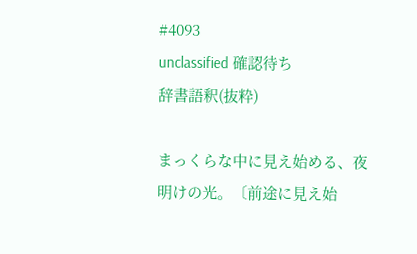#4093
unclassified 確認待ち
辞書語釈(抜粋)

まっくらな中に見え始める、夜明けの光。〔前途に見え始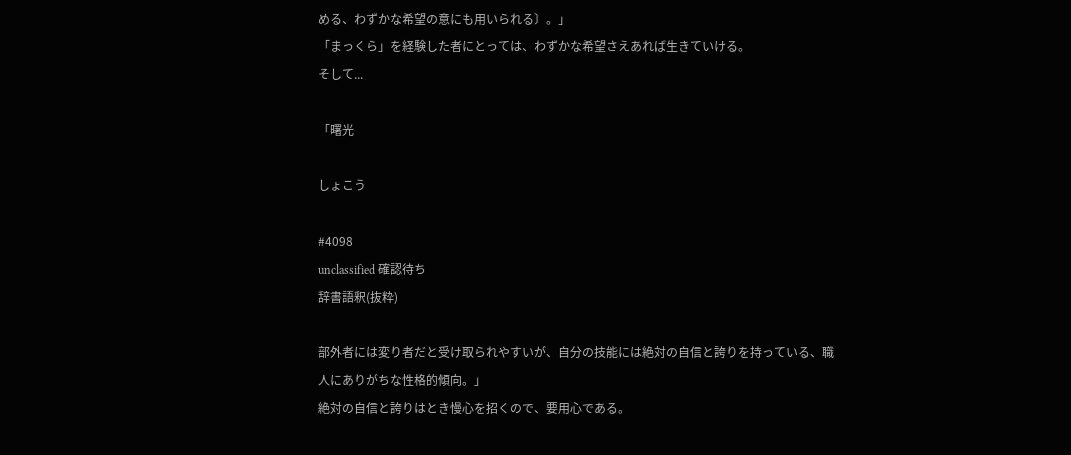める、わずかな希望の意にも用いられる〕。」
「まっくら」を経験した者にとっては、わずかな希望さえあれば生きていける。
そして...

「曙光

しょこう

#4098
unclassified 確認待ち
辞書語釈(抜粋)

部外者には変り者だと受け取られやすいが、自分の技能には絶対の自信と誇りを持っている、職人にありがちな性格的傾向。」
絶対の自信と誇りはとき慢心を招くので、要用心である。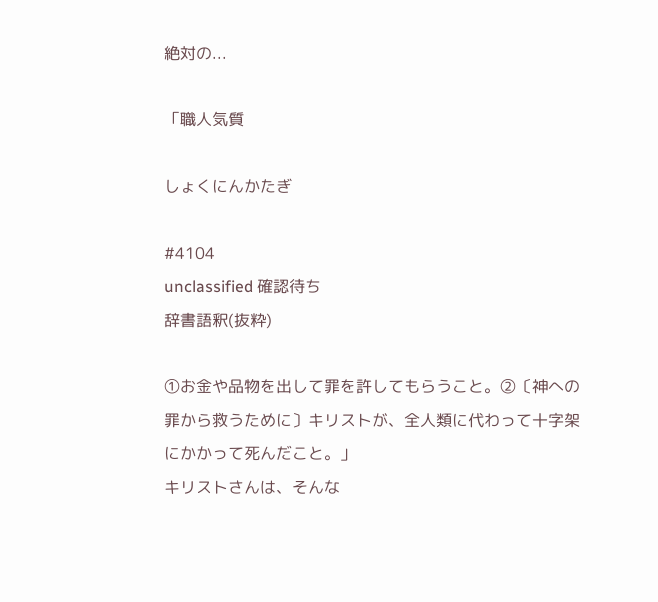絶対の...

「職人気質

しょくにんかたぎ

#4104
unclassified 確認待ち
辞書語釈(抜粋)

①お金や品物を出して罪を許してもらうこと。②〔神への罪から救うために〕キリストが、全人類に代わって十字架にかかって死んだこと。」
キリストさんは、そんな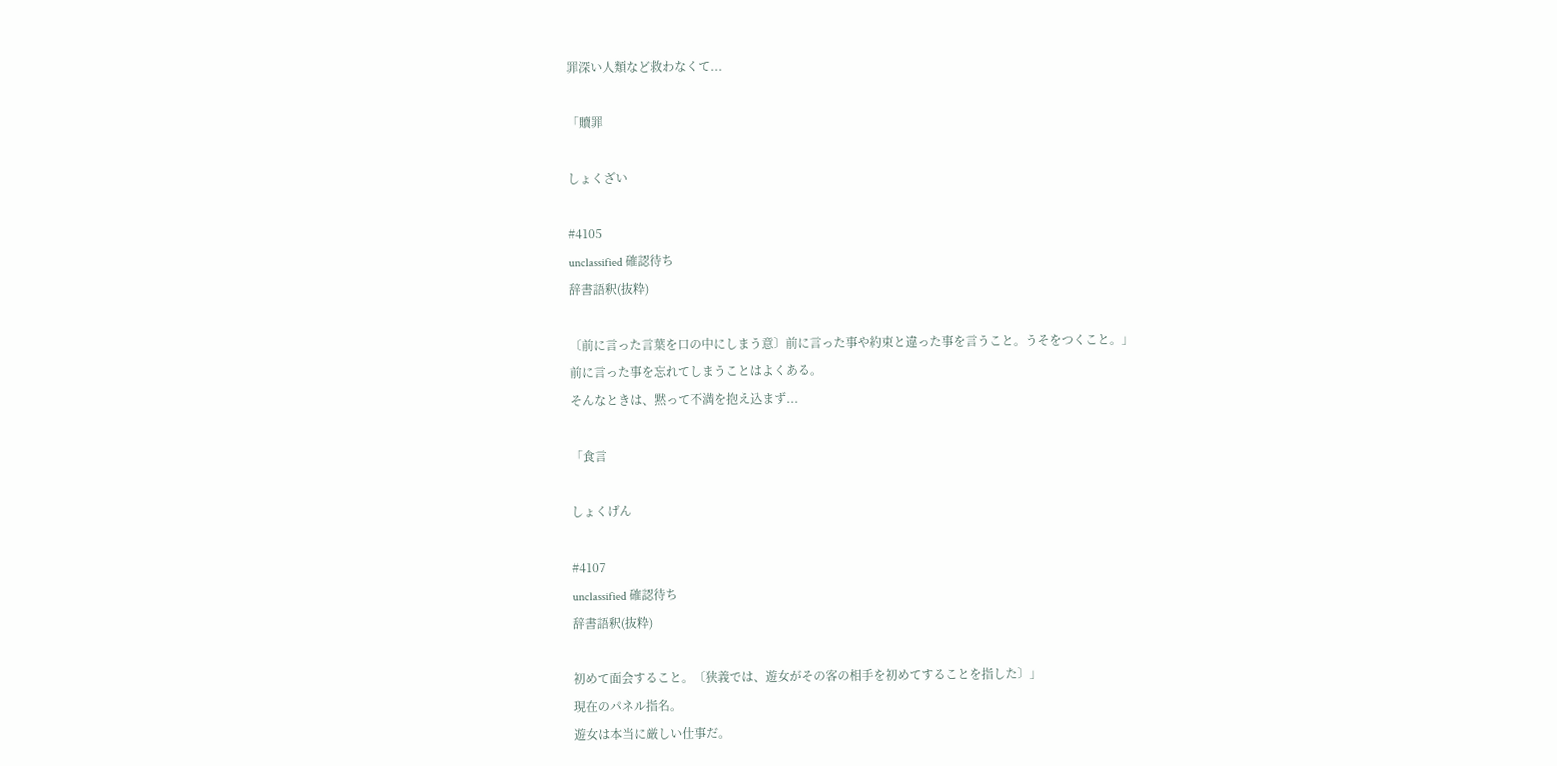罪深い人類など救わなくて...

「贖罪

しょくざい

#4105
unclassified 確認待ち
辞書語釈(抜粋)

〔前に言った言葉を口の中にしまう意〕前に言った事や約束と違った事を言うこと。うそをつくこと。」
前に言った事を忘れてしまうことはよくある。
そんなときは、黙って不満を抱え込まず...

「食言

しょくげん

#4107
unclassified 確認待ち
辞書語釈(抜粋)

初めて面会すること。〔狭義では、遊女がその客の相手を初めてすることを指した〕」
現在のパネル指名。
遊女は本当に厳しい仕事だ。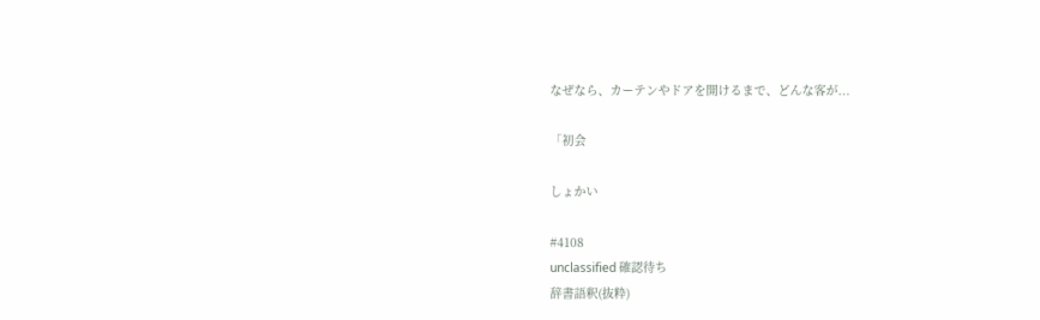なぜなら、カーテンやドアを開けるまで、どんな客が...

「初会

しょかい

#4108
unclassified 確認待ち
辞書語釈(抜粋)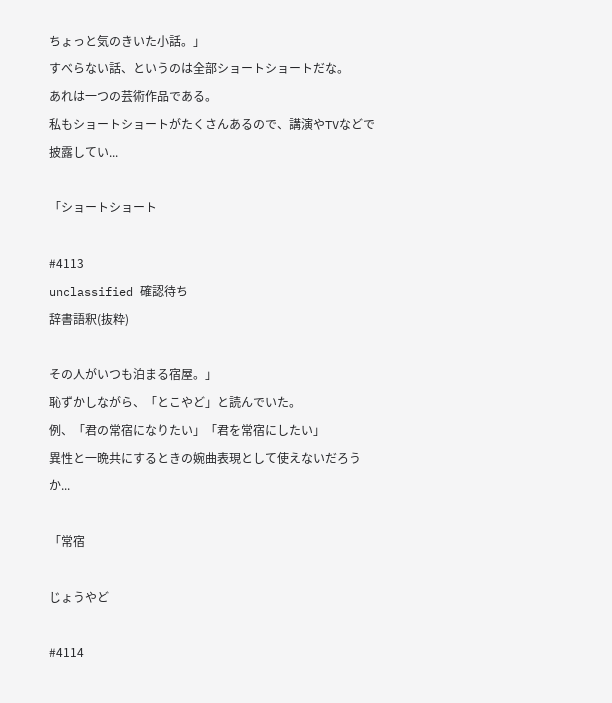ちょっと気のきいた小話。」
すべらない話、というのは全部ショートショートだな。
あれは一つの芸術作品である。
私もショートショートがたくさんあるので、講演やTVなどで披露してい...

「ショートショート

#4113
unclassified 確認待ち
辞書語釈(抜粋)

その人がいつも泊まる宿屋。」
恥ずかしながら、「とこやど」と読んでいた。
例、「君の常宿になりたい」「君を常宿にしたい」
異性と一晩共にするときの婉曲表現として使えないだろうか...

「常宿

じょうやど

#4114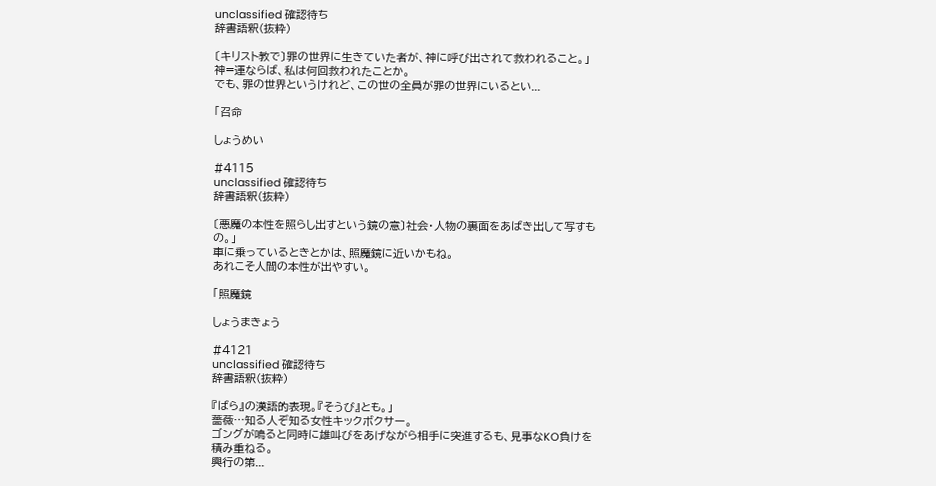unclassified 確認待ち
辞書語釈(抜粋)

〔キリスト教で〕罪の世界に生きていた者が、神に呼び出されて救われること。」
神=運ならば、私は何回救われたことか。
でも、罪の世界というけれど、この世の全員が罪の世界にいるとい...

「召命

しょうめい

#4115
unclassified 確認待ち
辞書語釈(抜粋)

〔悪魔の本性を照らし出すという鏡の意〕社会・人物の裏面をあばき出して写すもの。」
車に乗っているときとかは、照魔鏡に近いかもね。
あれこそ人間の本性が出やすい。

「照魔鏡

しょうまきょう

#4121
unclassified 確認待ち
辞書語釈(抜粋)

『ばら』の漢語的表現。『そうび』とも。」
薔薇…知る人ぞ知る女性キックボクサー。
ゴングが鳴ると同時に雄叫びをあげながら相手に突進するも、見事なKO負けを積み重ねる。
興行の第...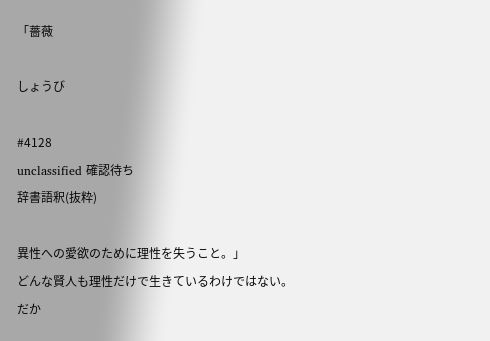「薔薇

しょうび

#4128
unclassified 確認待ち
辞書語釈(抜粋)

異性への愛欲のために理性を失うこと。」
どんな賢人も理性だけで生きているわけではない。
だか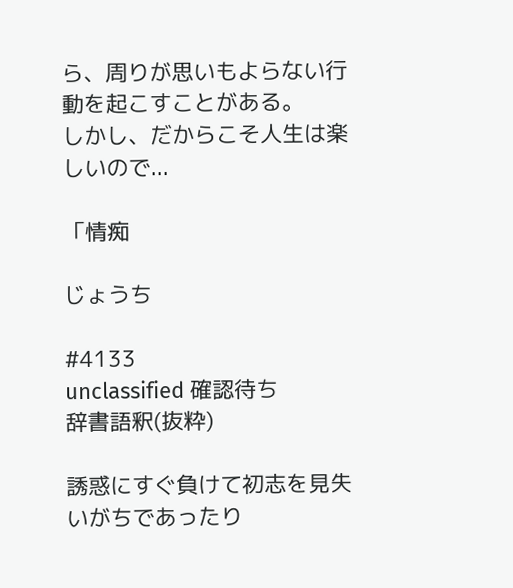ら、周りが思いもよらない行動を起こすことがある。
しかし、だからこそ人生は楽しいので...

「情痴

じょうち

#4133
unclassified 確認待ち
辞書語釈(抜粋)

誘惑にすぐ負けて初志を見失いがちであったり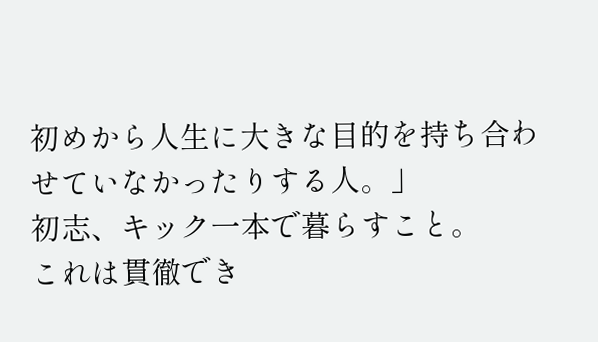初めから人生に大きな目的を持ち合わせていなかったりする人。」
初志、キック一本で暮らすこと。
これは貫徹でき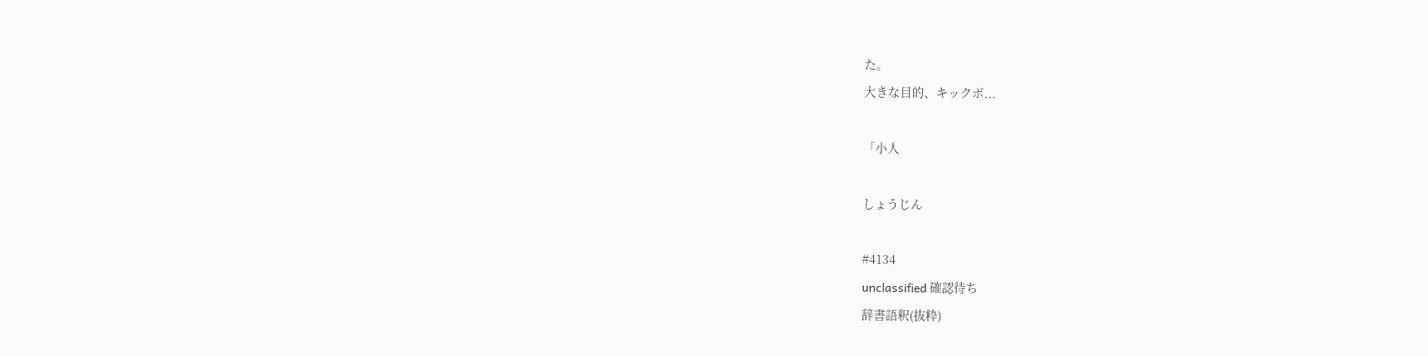た。
大きな目的、キックボ...

「小人

しょうじん

#4134
unclassified 確認待ち
辞書語釈(抜粋)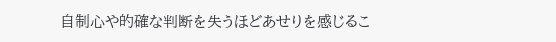自制心や的確な判断を失うほどあせりを感じるこ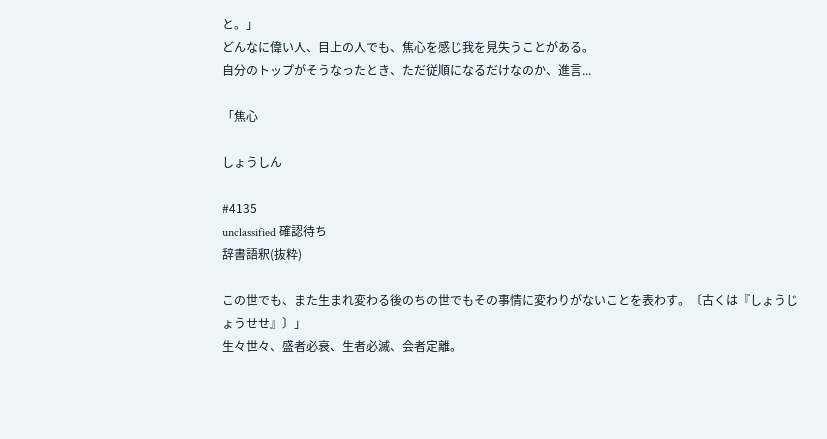と。」
どんなに偉い人、目上の人でも、焦心を感じ我を見失うことがある。
自分のトップがそうなったとき、ただ従順になるだけなのか、進言...

「焦心

しょうしん

#4135
unclassified 確認待ち
辞書語釈(抜粋)

この世でも、また生まれ変わる後のちの世でもその事情に変わりがないことを表わす。〔古くは『しょうじょうせせ』〕」
生々世々、盛者必衰、生者必滅、会者定離。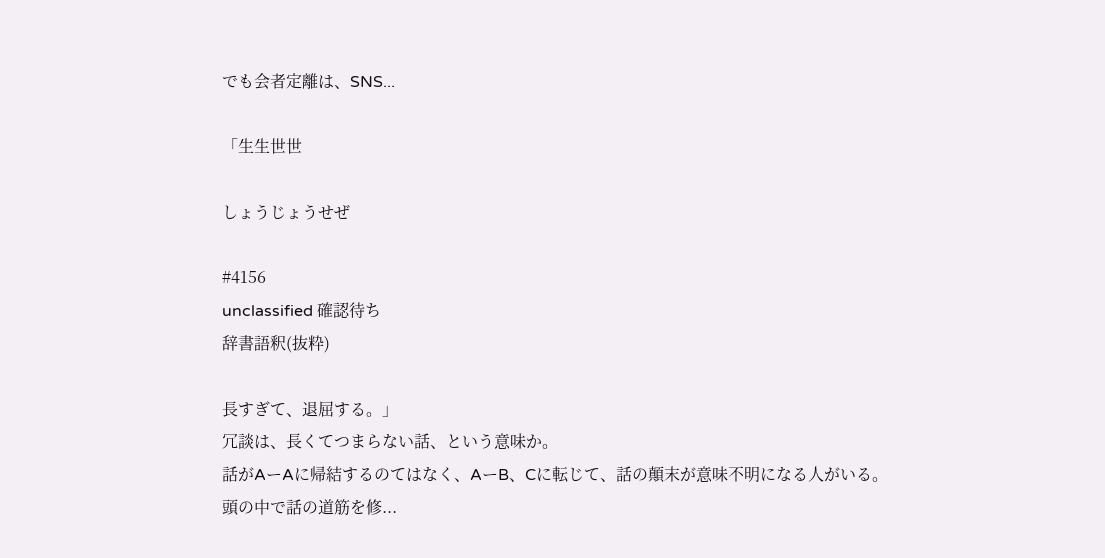でも会者定離は、SNS...

「生生世世

しょうじょうせぜ

#4156
unclassified 確認待ち
辞書語釈(抜粋)

長すぎて、退屈する。」
冗談は、長くてつまらない話、という意味か。
話がAーAに帰結するのてはなく、AーB、Cに転じて、話の顛末が意味不明になる人がいる。
頭の中で話の道筋を修...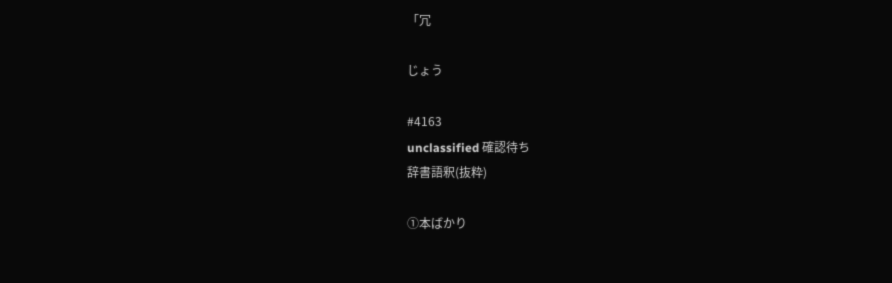「冗

じょう

#4163
unclassified 確認待ち
辞書語釈(抜粋)

①本ばかり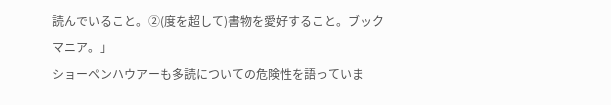読んでいること。②(度を超して)書物を愛好すること。ブックマニア。」
ショーペンハウアーも多読についての危険性を語っていま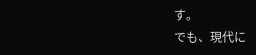す。
でも、現代に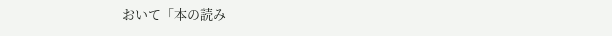おいて「本の読み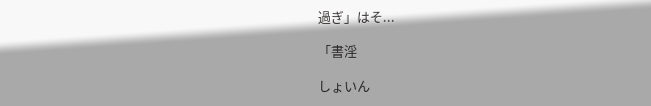過ぎ」はそ...

「書淫

しょいん